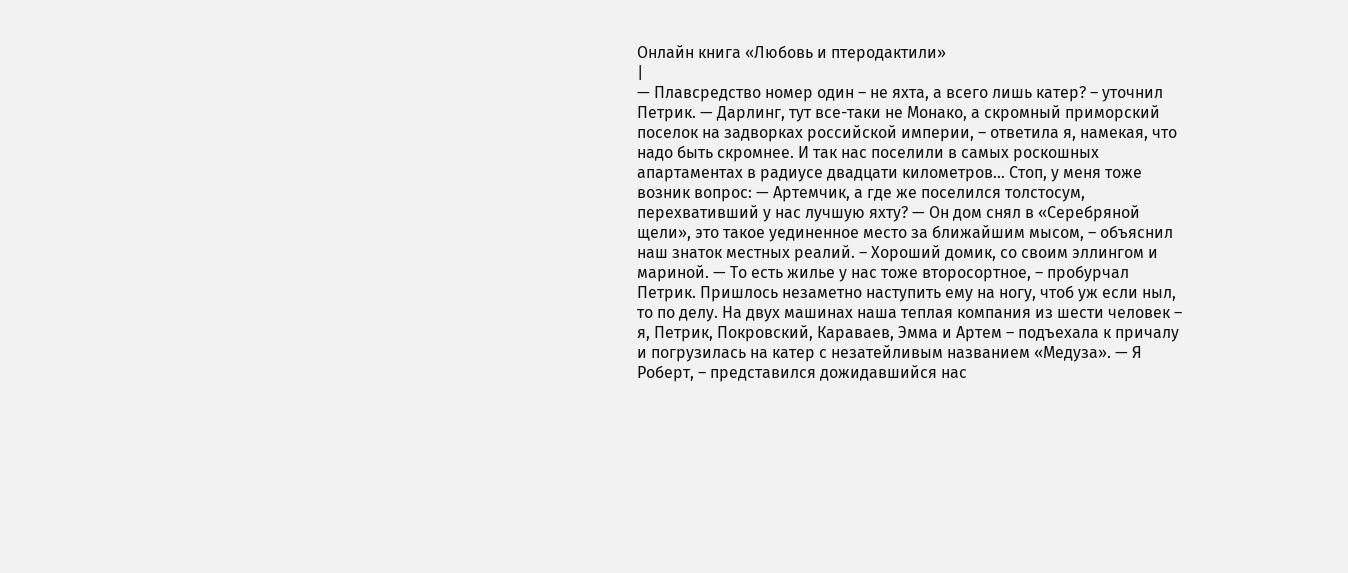Онлайн книга «Любовь и птеродактили»
|
— Плавсредство номер один – не яхта, а всего лишь катер? – уточнил Петрик. — Дарлинг, тут все-таки не Монако, а скромный приморский поселок на задворках российской империи, – ответила я, намекая, что надо быть скромнее. И так нас поселили в самых роскошных апартаментах в радиусе двадцати километров… Стоп, у меня тоже возник вопрос: — Артемчик, а где же поселился толстосум, перехвативший у нас лучшую яхту? — Он дом снял в «Серебряной щели», это такое уединенное место за ближайшим мысом, – объяснил наш знаток местных реалий. – Хороший домик, со своим эллингом и мариной. — То есть жилье у нас тоже второсортное, – пробурчал Петрик. Пришлось незаметно наступить ему на ногу, чтоб уж если ныл, то по делу. На двух машинах наша теплая компания из шести человек – я, Петрик, Покровский, Караваев, Эмма и Артем – подъехала к причалу и погрузилась на катер с незатейливым названием «Медуза». — Я Роберт, – представился дожидавшийся нас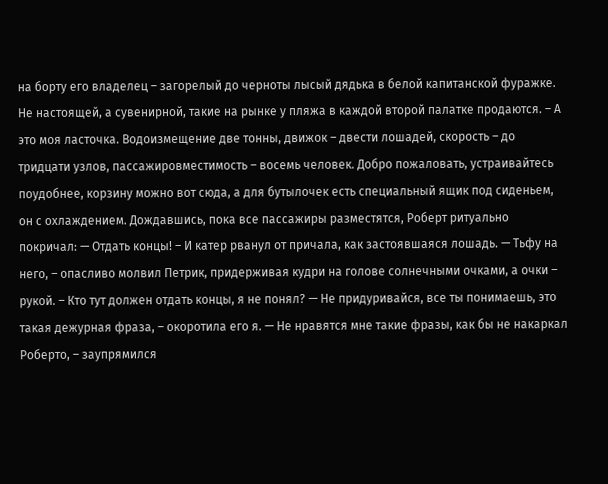на борту его владелец – загорелый до черноты лысый дядька в белой капитанской фуражке. Не настоящей, а сувенирной, такие на рынке у пляжа в каждой второй палатке продаются. – А это моя ласточка. Водоизмещение две тонны, движок – двести лошадей, скорость – до тридцати узлов, пассажировместимость – восемь человек. Добро пожаловать, устраивайтесь поудобнее, корзину можно вот сюда, а для бутылочек есть специальный ящик под сиденьем, он с охлаждением. Дождавшись, пока все пассажиры разместятся, Роберт ритуально покричал: — Отдать концы! – И катер рванул от причала, как застоявшаяся лошадь. — Тьфу на него, – опасливо молвил Петрик, придерживая кудри на голове солнечными очками, а очки – рукой. – Кто тут должен отдать концы, я не понял? — Не придуривайся, все ты понимаешь, это такая дежурная фраза, – окоротила его я. — Не нравятся мне такие фразы, как бы не накаркал Роберто, – заупрямился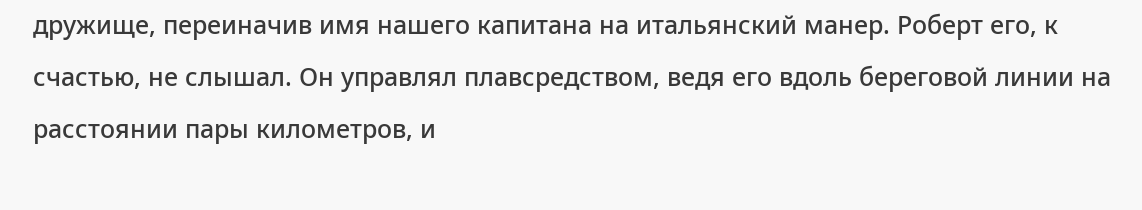дружище, переиначив имя нашего капитана на итальянский манер. Роберт его, к счастью, не слышал. Он управлял плавсредством, ведя его вдоль береговой линии на расстоянии пары километров, и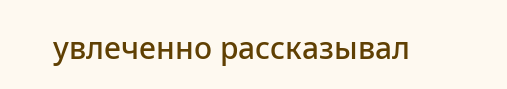увлеченно рассказывал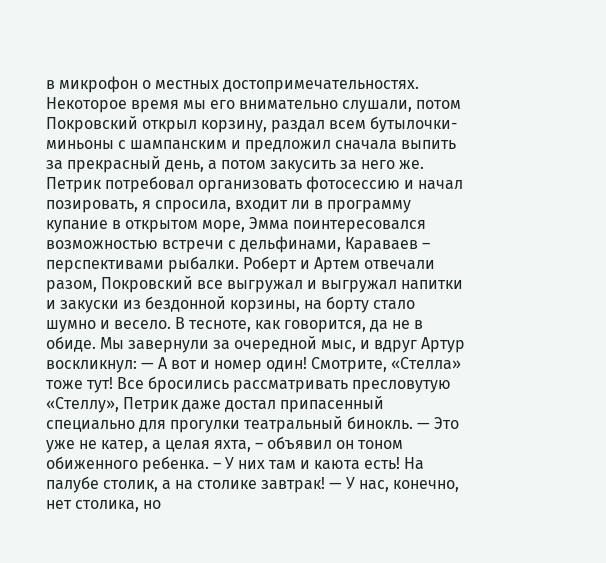в микрофон о местных достопримечательностях. Некоторое время мы его внимательно слушали, потом Покровский открыл корзину, раздал всем бутылочки-миньоны с шампанским и предложил сначала выпить за прекрасный день, а потом закусить за него же. Петрик потребовал организовать фотосессию и начал позировать, я спросила, входит ли в программу купание в открытом море, Эмма поинтересовался возможностью встречи с дельфинами, Караваев – перспективами рыбалки. Роберт и Артем отвечали разом, Покровский все выгружал и выгружал напитки и закуски из бездонной корзины, на борту стало шумно и весело. В тесноте, как говорится, да не в обиде. Мы завернули за очередной мыс, и вдруг Артур воскликнул: — А вот и номер один! Смотрите, «Стелла» тоже тут! Все бросились рассматривать пресловутую «Стеллу», Петрик даже достал припасенный специально для прогулки театральный бинокль. — Это уже не катер, а целая яхта, – объявил он тоном обиженного ребенка. – У них там и каюта есть! На палубе столик, а на столике завтрак! — У нас, конечно, нет столика, но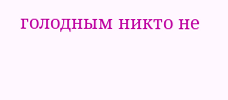голодным никто не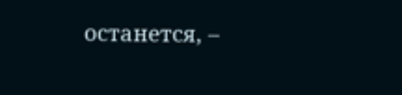останется, –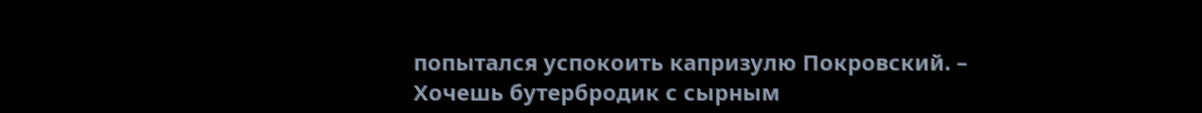попытался успокоить капризулю Покровский. – Хочешь бутербродик с сырным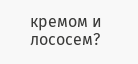кремом и лососем?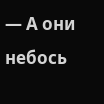— А они небось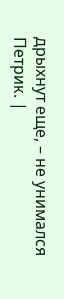дрыхнут еще, – не унимался Петрик. |